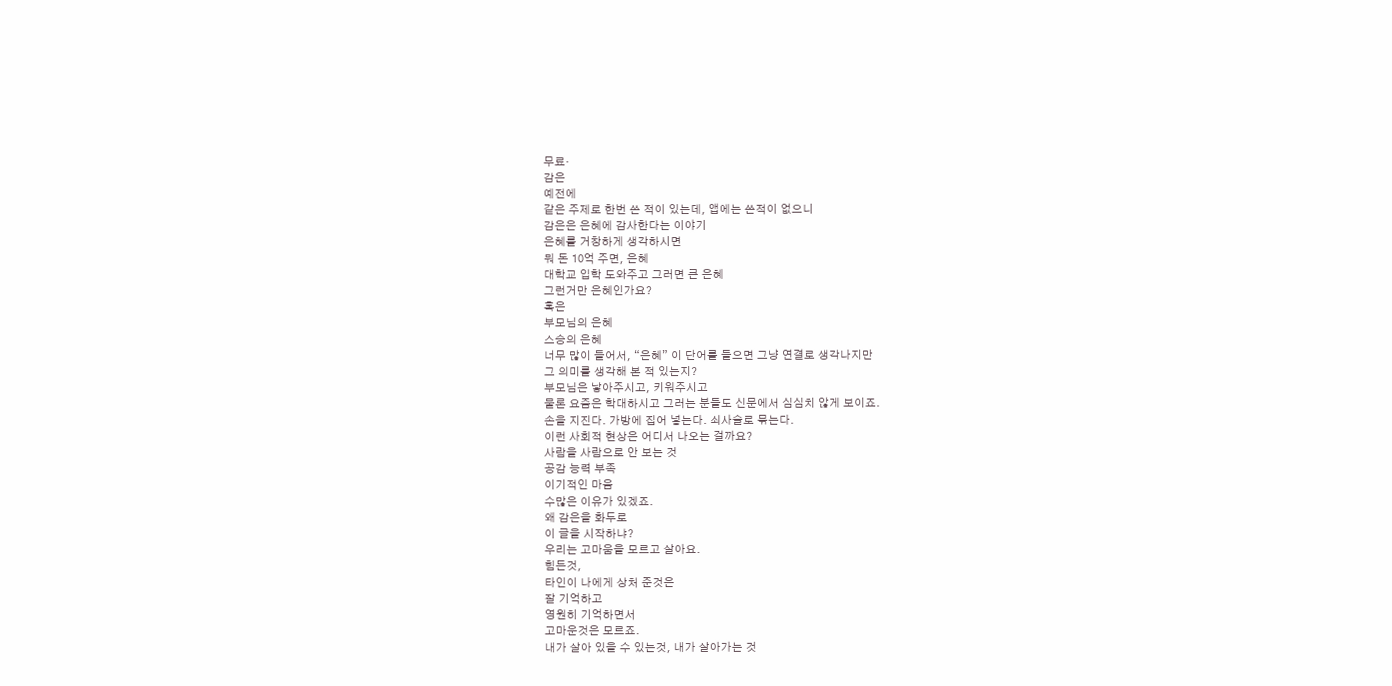무료·
감은
예전에
같은 주제로 한번 쓴 적이 있는데, 앱에는 쓴적이 없으니
감은은 은혜에 감사한다는 이야기
은혜를 거창하게 생각하시면
뭐 돈 10억 주면, 은혜
대학교 입학 도와주고 그러면 큰 은혜
그런거만 은혜인가요?
혹은
부모님의 은혜
스승의 은혜
너무 많이 들어서, “은혜” 이 단어를 들으면 그냥 연결로 생각나지만
그 의미를 생각해 본 적 있는지?
부모님은 낳아주시고, 키워주시고
물론 요즘은 학대하시고 그러는 분들도 신문에서 심심치 않게 보이죠.
손을 지진다. 가방에 집어 넣는다. 쇠사슬로 묶는다.
이런 사회적 현상은 어디서 나오는 걸까요?
사람을 사람으로 안 보는 것
공감 능력 부족
이기적인 마음
수많은 이유가 있겠죠.
왜 감은을 화두로
이 글을 시작하냐?
우리는 고마움을 모르고 살아요.
힘든것,
타인이 나에게 상처 준것은
잘 기억하고
영원히 기억하면서
고마운것은 모르죠.
내가 살아 있을 수 있는것, 내가 살아가는 것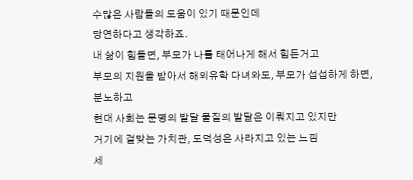수많은 사람들의 도움이 있기 때문인데
당연하다고 생각하죠.
내 삶이 힘들면, 부모가 나를 태어나게 해서 힘든거고
부모의 지원을 받아서 해외유학 다녀와도, 부모가 섭섭하게 하면,
분노하고
현대 사회는 문명의 발달 물질의 발달은 이뤄지고 있지만
거기에 걸맞는 가치관, 도덕성은 사라지고 있는 느낌
세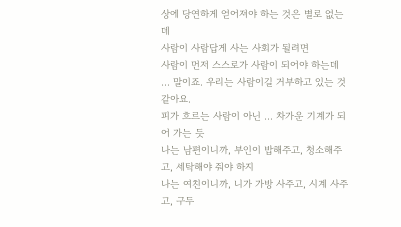상에 당연하게 얻어져야 하는 것은 별로 없는데
사람이 사람답게 사는 사회가 될려면
사람이 먼저 스스로가 사람이 되어야 하는데 … 말이죠. 우리는 사람이길 거부하고 있는 것 같아요.
피가 흐르는 사람이 아닌 … 차가운 기계가 되어 가는 듯
나는 남편이니까, 부인이 밥해주고, 청소해주고, 세탁해야 줘야 하지
나는 여친이니까, 니가 가방 사주고, 시계 사주고, 구두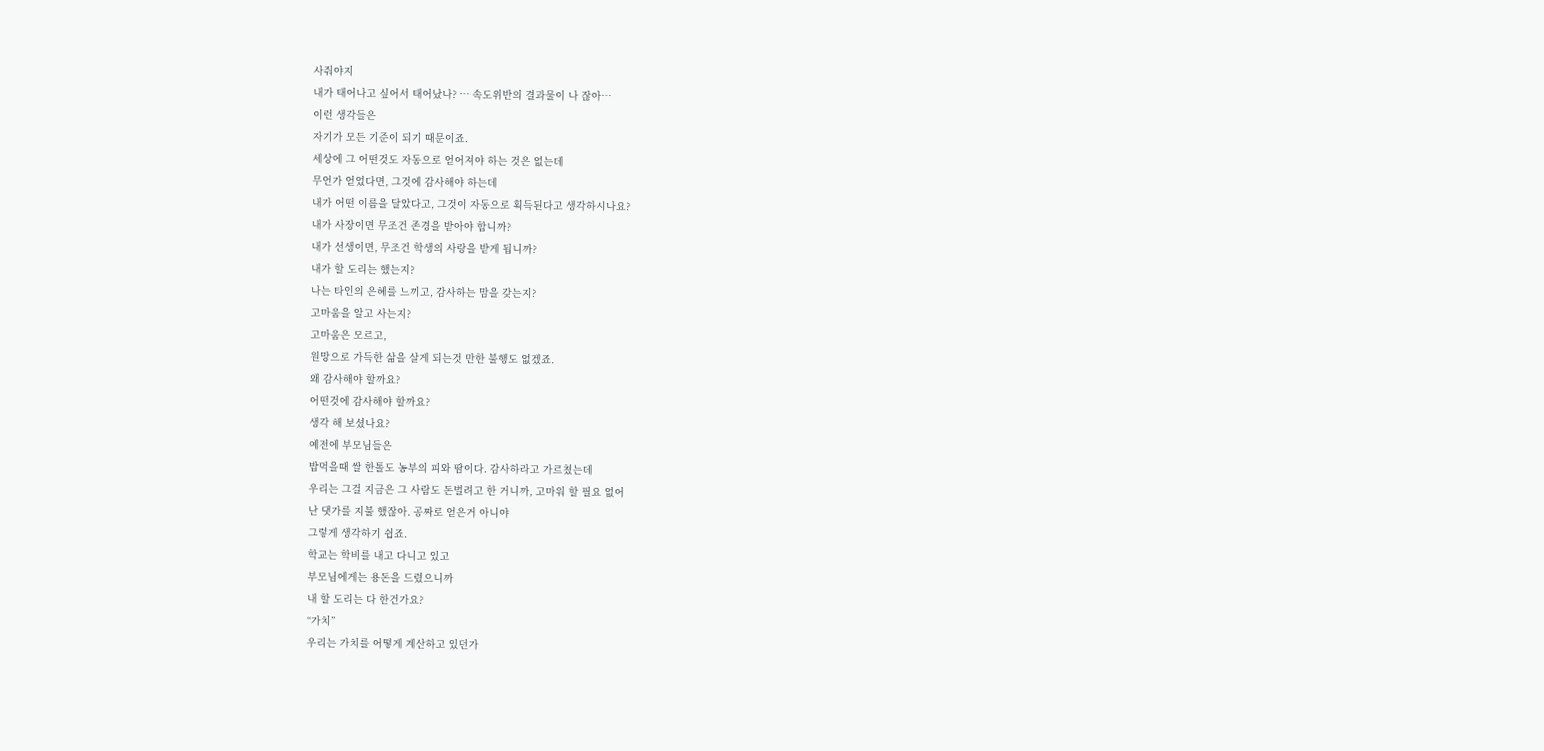사줘야지
내가 태어나고 싶어서 태어났나? … 속도위반의 결과물이 나 잖아…
이런 생각들은
자기가 모든 기준이 되기 때문이죠.
세상에 그 어떤것도 자동으로 얻어져야 하는 것은 없는데
무언가 얻었다면, 그것에 감사해야 하는데
내가 어떤 이름을 달았다고, 그것이 자동으로 획득된다고 생각하시나요?
내가 사장이면 무조건 존경을 받아야 합니까?
내가 선생이면, 무조건 학생의 사랑을 받게 됩니까?
내가 할 도리는 했는지?
나는 타인의 은혜를 느끼고, 감사하는 맘을 갖는지?
고마움을 알고 사는지?
고마움은 모르고,
원망으로 가득한 삶을 살게 되는것 만한 불행도 없겠죠.
왜 감사해야 할까요?
어떤것에 감사해야 할까요?
생각 해 보셨나요?
예전에 부모님들은
밥먹을때 쌀 한톨도 농부의 피와 땀이다. 감사하라고 가르쳤는데
우리는 그걸 지금은 그 사람도 돈벌려고 한 거니까, 고마워 할 필요 없어
난 댓가를 지불 했잖아. 공짜로 얻은거 아니야
그렇게 생각하기 쉽죠.
학교는 학비를 내고 다니고 있고
부모님에게는 용돈을 드렸으니까
내 할 도리는 다 한건가요?
“가치”
우리는 가치를 어떻게 계산하고 있던가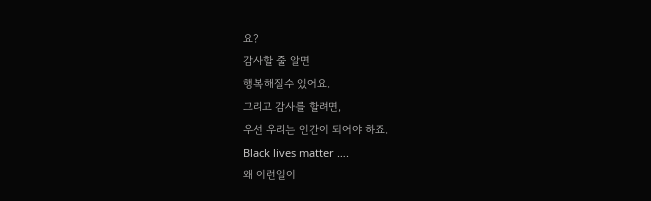요?
감사할 줄 알면
행복해질수 있어요.
그리고 감사를 할려면,
우선 우리는 인간이 되어야 하죠.
Black lives matter ….
왜 이런일이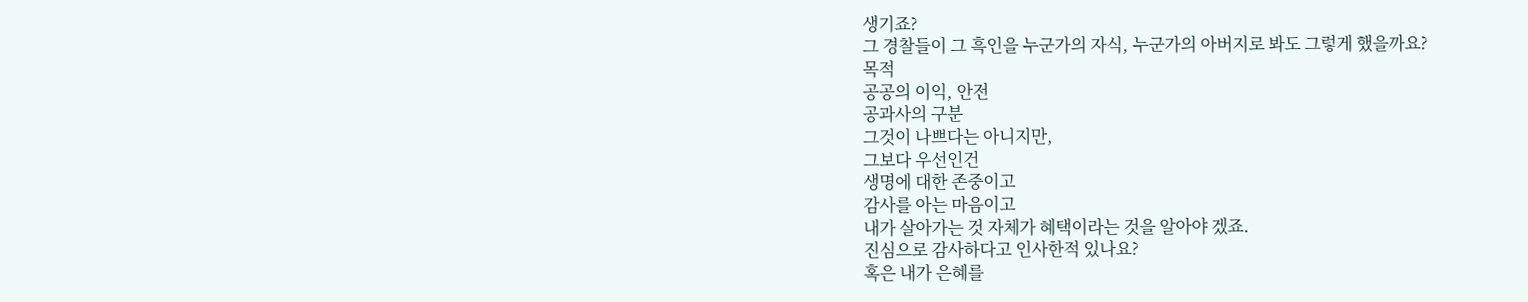생기죠?
그 경찰들이 그 흑인을 누군가의 자식, 누군가의 아버지로 봐도 그렇게 했을까요?
목적
공공의 이익, 안전
공과사의 구분
그것이 나쁘다는 아니지만,
그보다 우선인건
생명에 대한 존중이고
감사를 아는 마음이고
내가 살아가는 것 자체가 혜택이라는 것을 알아야 겠죠.
진심으로 감사하다고 인사한적 있나요?
혹은 내가 은혜를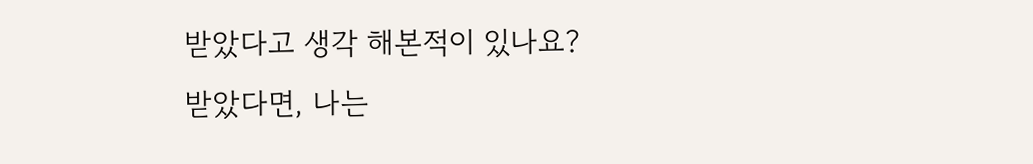받았다고 생각 해본적이 있나요?
받았다면, 나는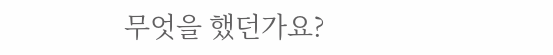무엇을 했던가요?